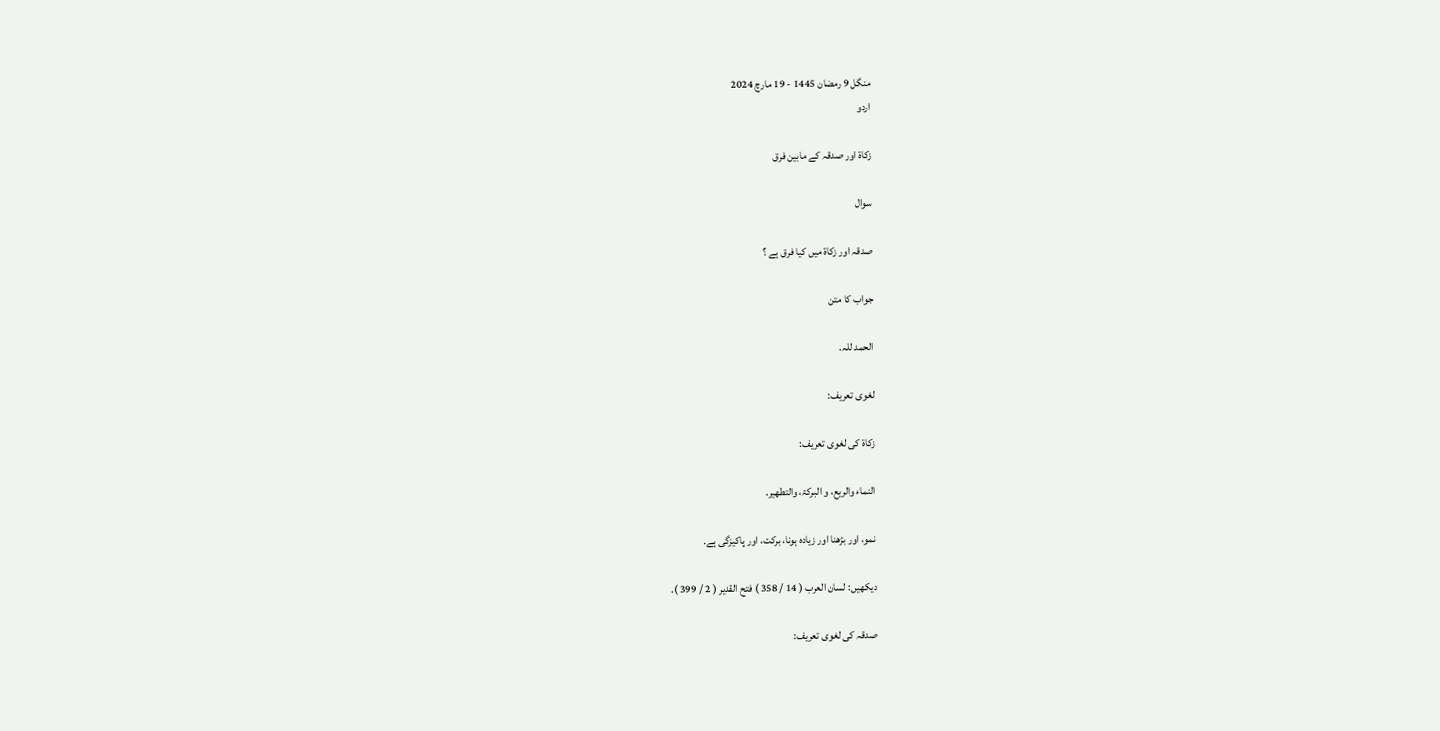منگل 9 رمضان 1445 - 19 مارچ 2024
اردو

زكاۃ اور صدقہ كے مابين فرق

سوال

صدقہ اور زكاۃ ميں كيا فرق ہے ؟

جواب کا متن

الحمد للہ.

لغوى تعريف:

زكاۃ كى لغوى تعريف:

النماء والريع، و البركۃ، والتطھير.

نمو، اور بڑھنا اور زيادہ ہونا، بركت، اور پاكيزگى ہے.

ديكھيں: لسان العرب ( 14 / 358 ) فتح القدير ( 2 / 399 ).

صدقہ كى لغوى تعريف: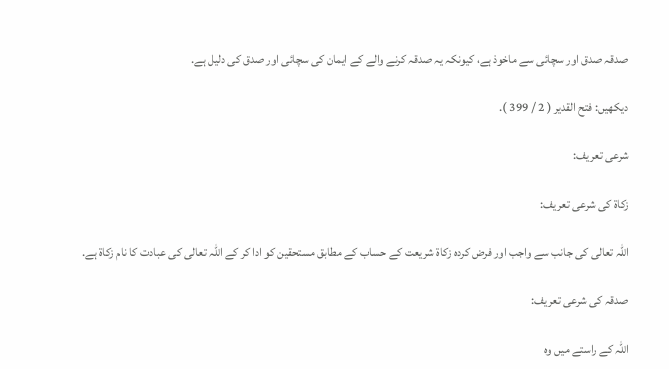صدقہ صدق اور سچائى سے ماخوذ ہے، كيونكہ يہ صدقہ كرنے والے كے ايمان كى سچائى اور صدق كى دليل ہے.

ديكھيں: فتح القدير ( 2 / 399 ).

شرعى تعريف:

زكاۃ كى شرعى تعريف:

اللہ تعالى كى جانب سے واجب اور فرض كردہ زكاۃ شريعت كے حساب كے مطابق مستحقين كو ادا كر كے اللہ تعالى كى عبادت كا نام زكاۃ ہے.

صدقہ كى شرعى تعريف:

اللہ كے راستے ميں وہ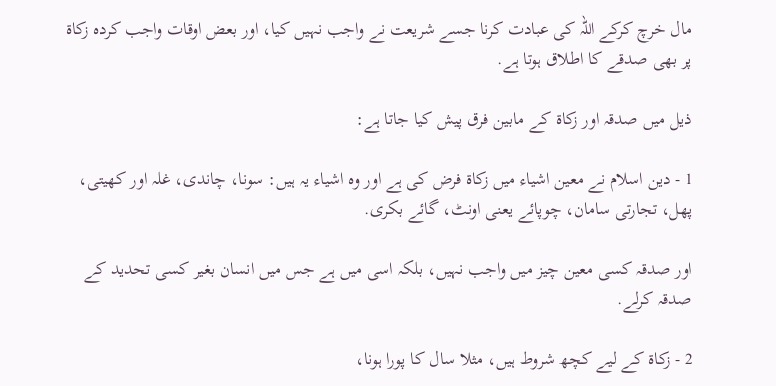مال خرچ كركے اللہ كى عبادت كرنا جسے شريعت نے واجب نہيں كيا، اور بعض اوقات واجب كردہ زكاۃ پر بھى صدقے كا اطلاق ہوتا ہے.

ذيل ميں صدقہ اور زكاۃ كے مابين فرق پيش كيا جاتا ہے:

1 - دين اسلام نے معين اشياء ميں زكاۃ فرض كى ہے اور وہ اشياء يہ ہيں: سونا، چاندى، غلہ اور كھيتى، پھل، تجارتى سامان، چوپائے يعنى اونٹ، گائے بكرى.

اور صدقہ كسى معين چيز ميں واجب نہيں، بلكہ اسى ميں ہے جس ميں انسان بغير كسى تحديد كے صدقہ كرلے.

2 - زكاۃ كے ليے كچھ شروط ہيں، مثلا سال كا پورا ہونا،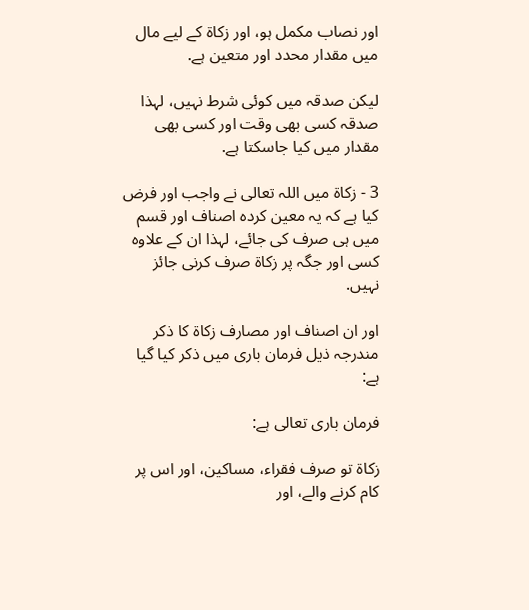اور نصاب مكمل ہو، اور زكاۃ كے ليے مال ميں مقدار محدد اور متعين ہے.

ليكن صدقہ ميں كوئى شرط نہيں، لہذا صدقہ كسى بھى وقت اور كسى بھى مقدار ميں كيا جاسكتا ہے.

3 - زكاۃ ميں اللہ تعالى نے واجب اور فرض كيا ہے كہ يہ معين كردہ اصناف اور قسم ميں ہى صرف كى جائے، لہذا ان كے علاوہ كسى اور جگہ پر زكاۃ صرف كرنى جائز نہيں.

اور ان اصناف اور مصارف زكاۃ كا ذكر مندرجہ ذيل فرمان بارى ميں ذكر كيا گيا ہے:

فرمان بارى تعالى ہے:

زكاۃ تو صرف فقراء، مساكين، اور اس پر كام كرنے والے، اور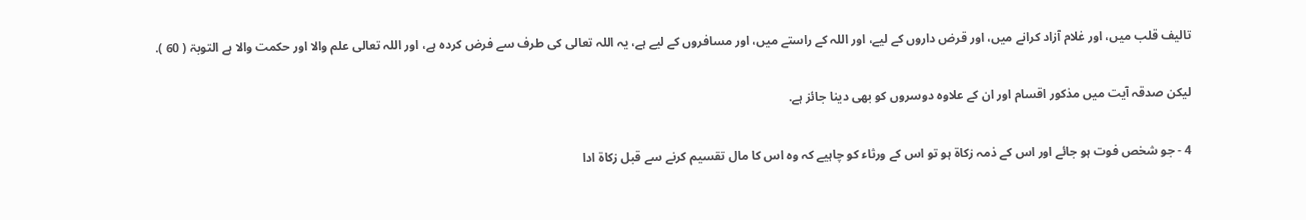تاليف قلب ميں، اور غلام آزاد كرانے ميں، اور قرض داروں كے ليے، اور اللہ كے راستے ميں، اور مسافروں كے ليے ہے، يہ اللہ تعالى كى طرف سے فرض كردہ ہے، اور اللہ تعالى علم والا اور حكمت والا ہے التوبۃ ( 60 ).

ليكن صدقہ آيت ميں مذكور اقسام اور ان كے علاوہ دوسروں كو بھى دينا جائز ہے.

4 - جو شخص فوت ہو جائے اور اس كے ذمہ زكاۃ ہو تو اس كے ورثاء كو چاہيے كہ وہ اس كا مال تقسيم كرنے سے قبل زكاۃ ادا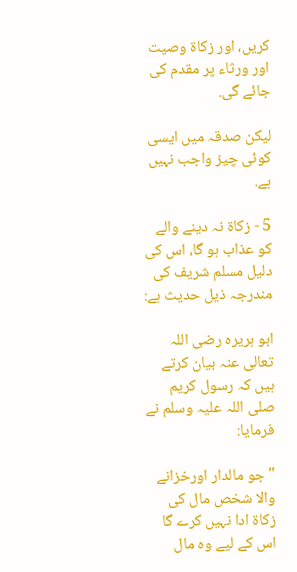كريں، اور زكاۃ وصيت اور ورثاء پر مقدم كى جائے گى.

ليكن صدقہ ميں ايسى كوئى چيز واجب نہيں ہے.

5 - زكاۃ نہ دينے والے كو عذاب ہو گا، اس كى دليل مسلم شريف كى مندرجہ ذيل حديث ہے:

ابو ہريرہ رضى اللہ تعالى عنہ بيان كرتے ہيں كہ رسول كريم صلى اللہ عليہ وسلم نے فرمايا:

" جو مالدار اورخزانے والا شخص مال كى زكاۃ ادا نہيں كرے گا اس كے ليے وہ مال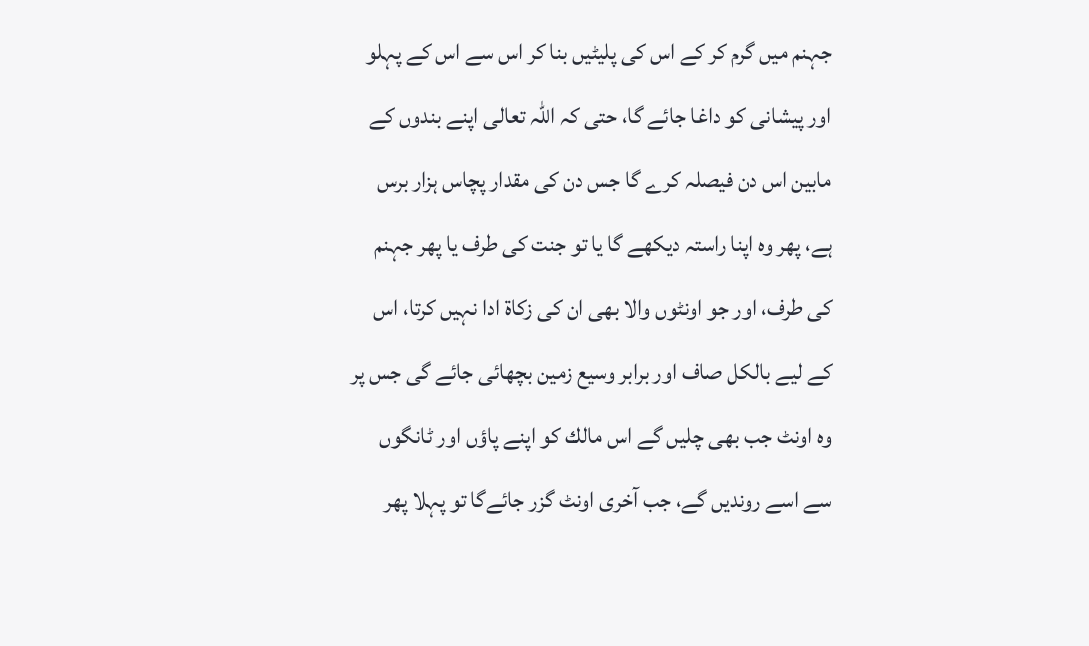جہنم ميں گرم كر كے اس كى پليٹيں بنا كر اس سے اس كے پہلو اور پيشانى كو داغا جائے گا، حتى كہ اللہ تعالى اپنے بندوں كے مابين اس دن فيصلہ كرے گا جس دن كى مقدار پچاس ہزار برس ہے، پھر وہ اپنا راستہ ديكھے گا يا تو جنت كى طرف يا پھر جہنم كى طرف، اور جو اونٹوں والا بھى ان كى زكاۃ ادا نہيں كرتا، اس كے ليے بالكل صاف اور برابر وسيع زمين بچھائى جائے گى جس پر وہ اونٹ جب بھى چليں گے اس مالك كو اپنے پاؤں اور ٹانگوں سے اسے رونديں گے، جب آخرى اونٹ گزر جائےگا تو پہلا پھر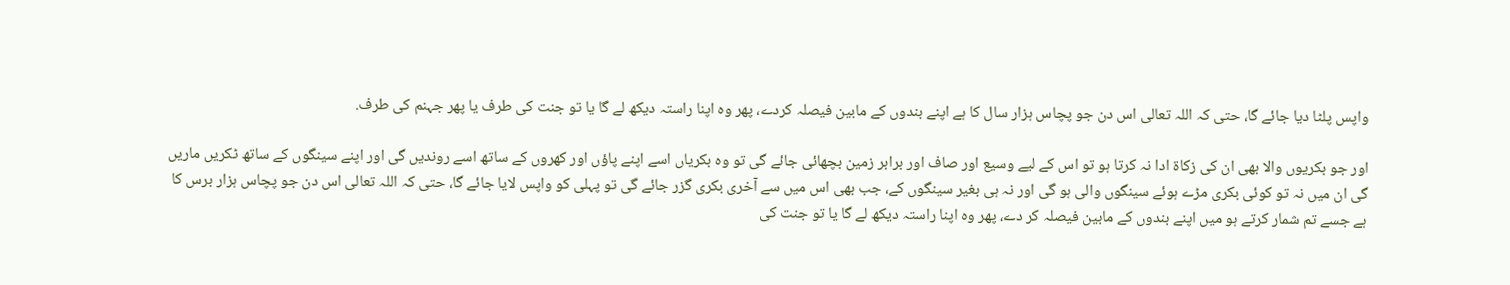واپس پلٹا ديا جائے گا، حتى كہ اللہ تعالى اس دن جو پچاس ہزار سال كا ہے اپنے بندوں كے مابين فيصلہ كردے، پھر وہ اپنا راستہ ديكھ لے گا يا تو جنت كى طرف يا پھر جہنم كى طرف.

اور جو بكريوں والا بھى ان كى زكاۃ ادا نہ كرتا ہو تو اس كے ليے وسيع اور صاف اور برابر زمين بچھائى جائے گى تو وہ بكرياں اسے اپنے پاؤں اور كھروں كے ساتھ اسے رونديں گى اور اپنے سينگوں كے ساتھ ٹكريں ماريں گى ان ميں نہ تو كوئى بكرى مڑے ہوئے سينگوں والى ہو گى اور نہ ہى بغير سينگوں كے، جب بھى اس ميں سے آخرى بكرى گزر جائے گى تو پہلى كو واپس لايا جائے گا، حتى كہ اللہ تعالى اس دن جو پچاس ہزار برس كا ہے جسے تم شمار كرتے ہو ميں اپنے بندوں كے مابين فيصلہ كر دے، پھر وہ اپنا راستہ ديكھ لے گا يا تو جنت كى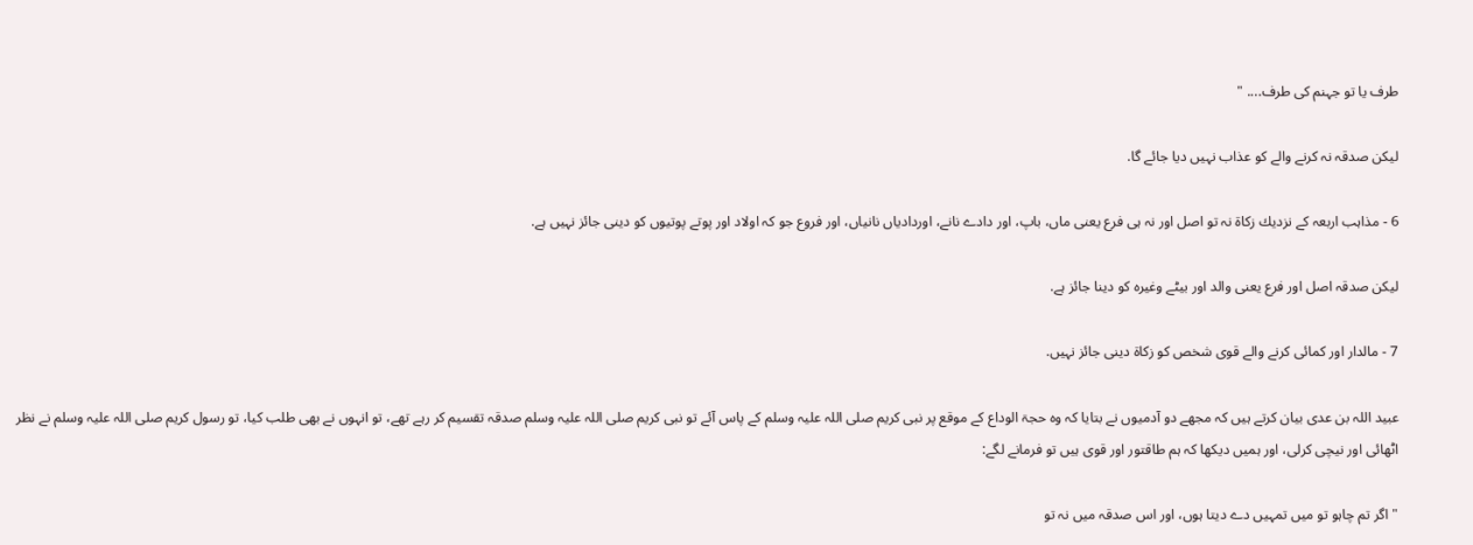طرف يا تو جہنم كى طرف.... "

ليكن صدقہ نہ كرنے والے كو عذاب نہيں ديا جائے گا.

6 - مذاہب اربعہ كے نزديك زكاۃ نہ تو اصل اور نہ ہى فرع يعنى ماں، باپ، اور دادے نانے، اوردادياں نانياں، اور فروع جو كہ اولاد اور پوتے پوتيوں كو دينى جائز نہيں ہے.

ليكن صدقہ اصل اور فرع يعنى والد اور بيٹے وغيرہ كو دينا جائز ہے.

7 - مالدار اور كمائى كرنے والے قوى شخص كو زكاۃ دينى جائز نہيں.

عبيد اللہ بن عدى بيان كرتے ہيں كہ مجھے دو آدميوں نے بتايا كہ وہ حجۃ الوداع كے موقع پر نبى كريم صلى اللہ عليہ وسلم كے پاس آئے تو نبى كريم صلى اللہ عليہ وسلم صدقہ تقسيم كر رہے تھے، تو انہوں نے بھى طلب كيا، تو رسول كريم صلى اللہ عليہ وسلم نے نظر اٹھائى اور نيچى كرلى، اور ہميں ديكھا كہ ہم طاقتور اور قوى ہيں تو فرمانے لگے:

" اگر تم چاہو تو ميں تمہيں دے ديتا ہوں، اور اس صدقہ ميں نہ تو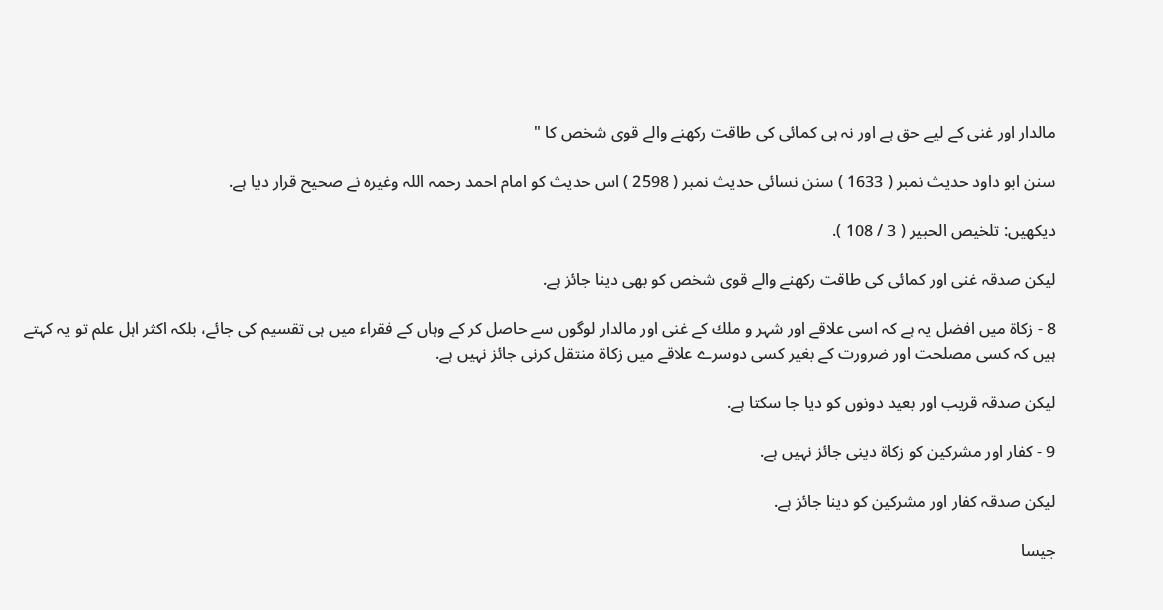مالدار اور غنى كے ليے حق ہے اور نہ ہى كمائى كى طاقت ركھنے والے قوى شخص كا "

سنن ابو داود حديث نمبر ( 1633 ) سنن نسائى حديث نمبر ( 2598 ) اس حديث كو امام احمد رحمہ اللہ وغيرہ نے صحيح قرار ديا ہے.

ديكھيں: تلخيص الحبير ( 3 / 108 ).

ليكن صدقہ غنى اور كمائى كى طاقت ركھنے والے قوى شخص كو بھى دينا جائز ہے.

8 - زكاۃ ميں افضل يہ ہے كہ اسى علاقے اور شہر و ملك كے غنى اور مالدار لوگوں سے حاصل كر كے وہاں كے فقراء ميں ہى تقسيم كى جائے، بلكہ اكثر اہل علم تو يہ كہتے ہيں كہ كسى مصلحت اور ضرورت كے بغير كسى دوسرے علاقے ميں زكاۃ منتقل كرنى جائز نہيں ہے.

ليكن صدقہ قريب اور بعيد دونوں كو ديا جا سكتا ہے.

9 - كفار اور مشركين كو زكاۃ دينى جائز نہيں ہے.

ليكن صدقہ كفار اور مشركين كو دينا جائز ہے.

جيسا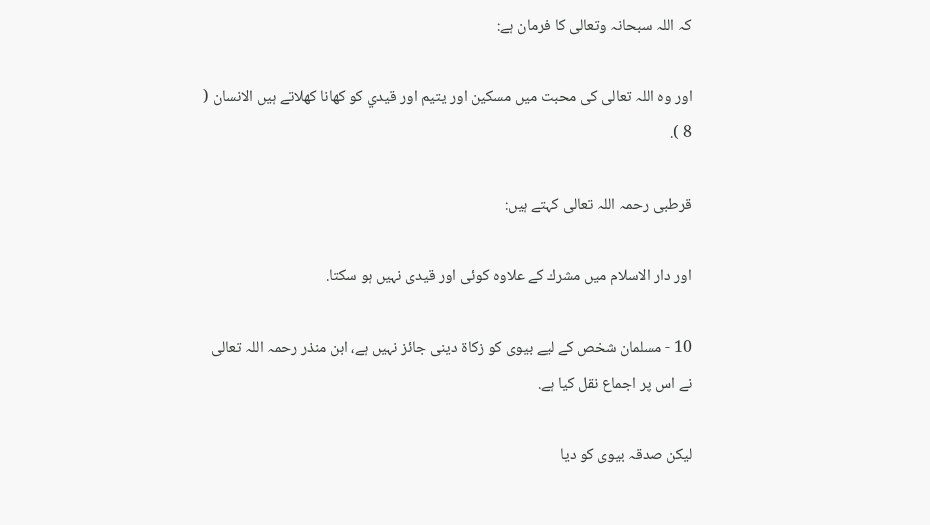كہ اللہ سبحانہ وتعالى كا فرمان ہے:

اور وہ اللہ تعالى كى محبت ميں مسكين اور يتيم اور قيدي كو كھانا كھلاتے ہيں الانسان ( 8 ).

قرطبى رحمہ اللہ تعالى كہتے ہيں:

اور دار الاسلام ميں مشرك كے علاوہ كوئى اور قيدى نہيں ہو سكتا.

10 - مسلمان شخص كے ليے بيوى كو زكاۃ دينى جائز نہيں ہے، ابن منذر رحمہ اللہ تعالى نے اس پر اجماع نقل كيا ہے.

ليكن صدقہ بيوى كو ديا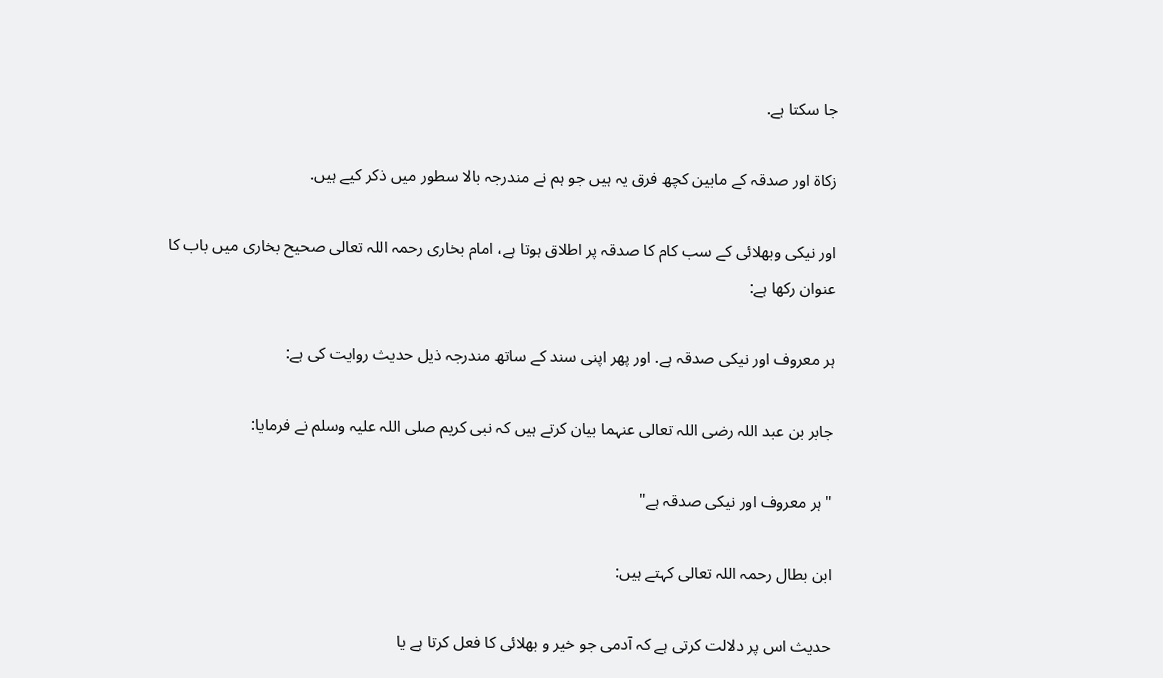جا سكتا ہے.

زكاۃ اور صدقہ كے مابين كچھ فرق يہ ہيں جو ہم نے مندرجہ بالا سطور ميں ذكر كيے ہيں.

اور نيكى وبھلائى كے سب كام كا صدقہ پر اطلاق ہوتا ہے، امام بخارى رحمہ اللہ تعالى صحيح بخارى ميں باب كا عنوان ركھا ہے:

ہر معروف اور نيكى صدقہ ہے. اور پھر اپنى سند كے ساتھ مندرجہ ذيل حديث روايت كى ہے:

جابر بن عبد اللہ رضى اللہ تعالى عنہما بيان كرتے ہيں كہ نبى كريم صلى اللہ عليہ وسلم نے فرمايا:

" ہر معروف اور نيكى صدقہ ہے"

ابن بطال رحمہ اللہ تعالى كہتے ہيں:

حديث اس پر دلالت كرتى ہے كہ آدمى جو خير و بھلائى كا فعل كرتا ہے يا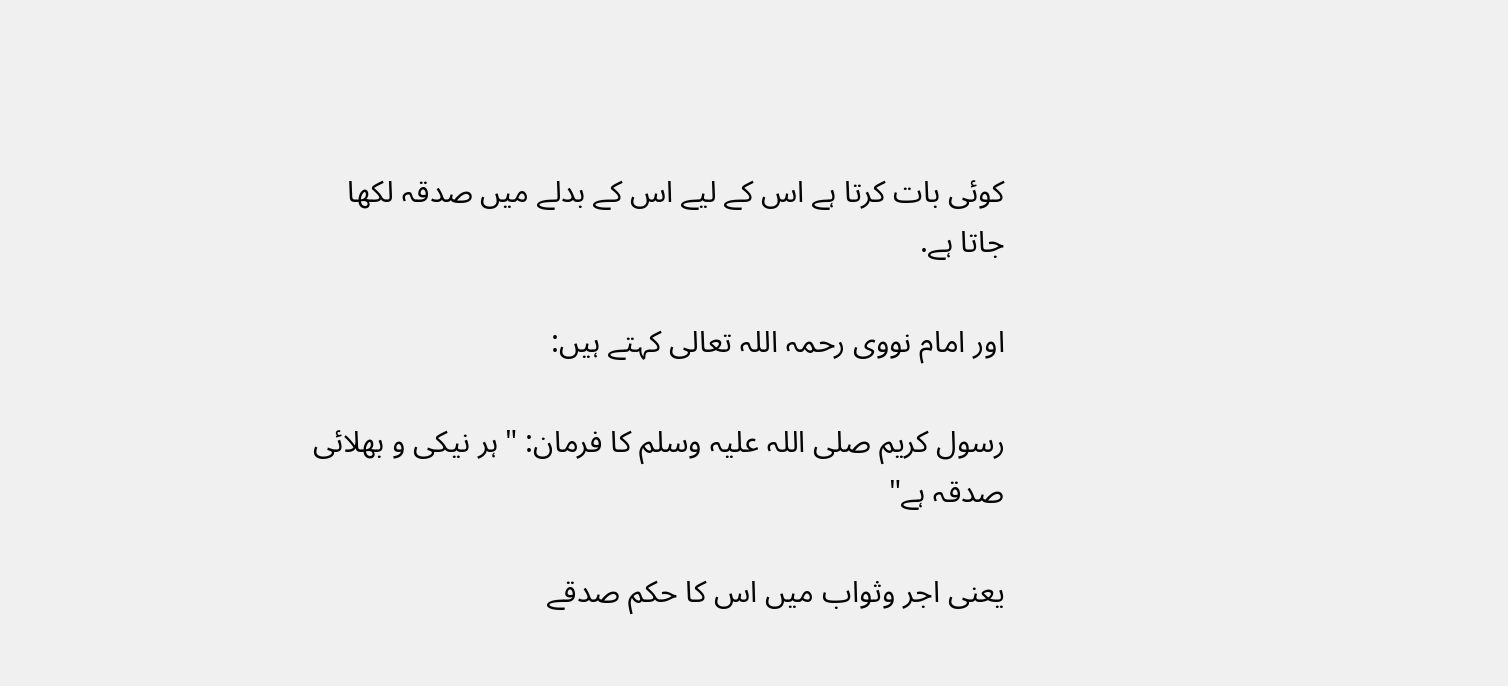كوئى بات كرتا ہے اس كے ليے اس كے بدلے ميں صدقہ لكھا جاتا ہے.

اور امام نووى رحمہ اللہ تعالى كہتے ہيں:

رسول كريم صلى اللہ عليہ وسلم كا فرمان: " ہر نيكى و بھلائى صدقہ ہے"

يعنى اجر وثواب ميں اس كا حكم صدقے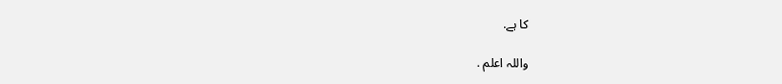كا ہے.

واللہ اعلم .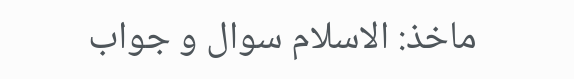ماخذ: الاسلام سوال و جواب